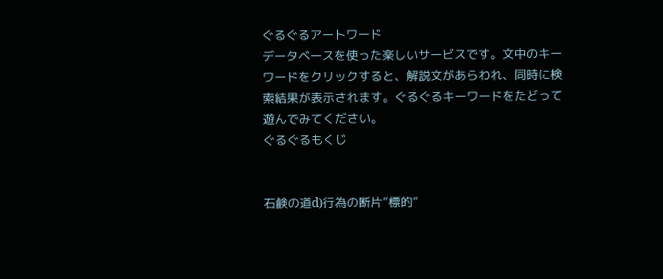ぐるぐるアートワード
データベースを使った楽しいサービスです。文中のキーワードをクリックすると、解説文があらわれ、同時に検索結果が表示されます。ぐるぐるキーワードをたどって遊んでみてください。
ぐるぐるもくじ


石鹸の道d)行為の断片”標的”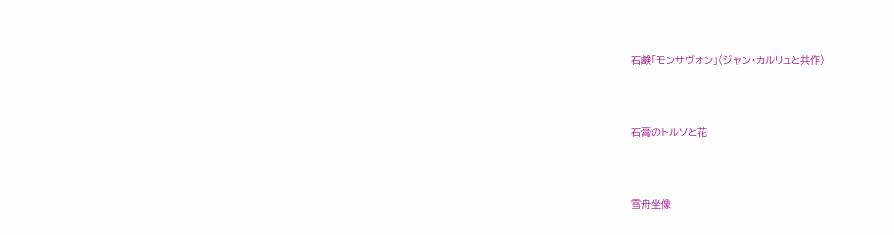石鹸「モンサヴォン」(ジャン・カルリュと共作)



石膏のトルソと花



雪舟坐像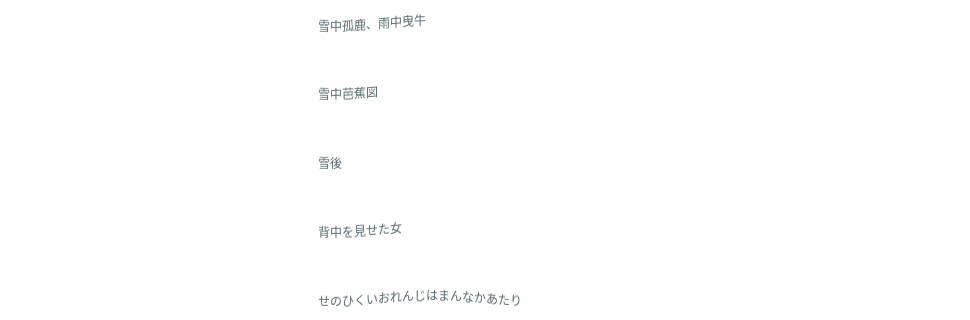雪中孤鹿、雨中曳牛



雪中芭蕉図



雪後



背中を見せた女



せのひくいおれんじはまんなかあたり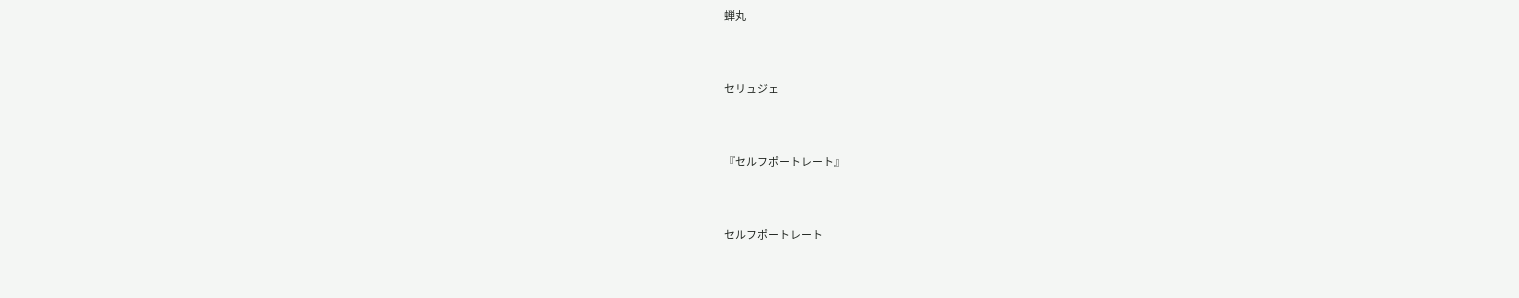蝉丸



セリュジェ



『セルフポートレート』



セルフポートレート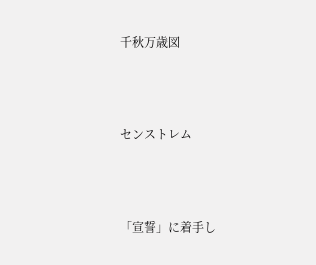千秋万歳図



センストレム



「宣誓」に着手し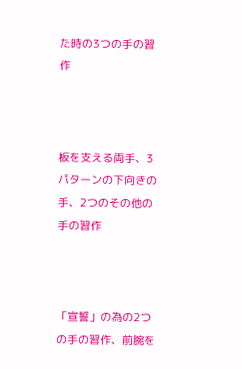た時の3つの手の習作



板を支える両手、3パターンの下向きの手、2つのその他の手の習作



「宣誓」の為の2つの手の習作、前腕を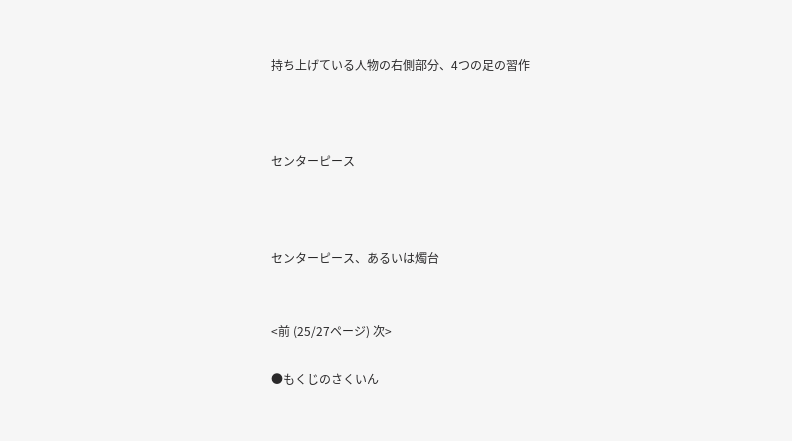持ち上げている人物の右側部分、4つの足の習作



センターピース



センターピース、あるいは燭台


<前 (25/27ページ) 次>

●もくじのさくいん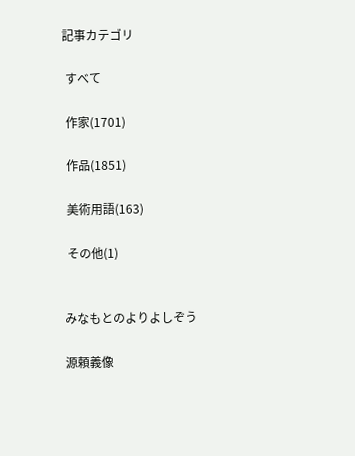記事カテゴリ

 すべて

 作家(1701)

 作品(1851)

 美術用語(163)

 その他(1)


みなもとのよりよしぞう

源頼義像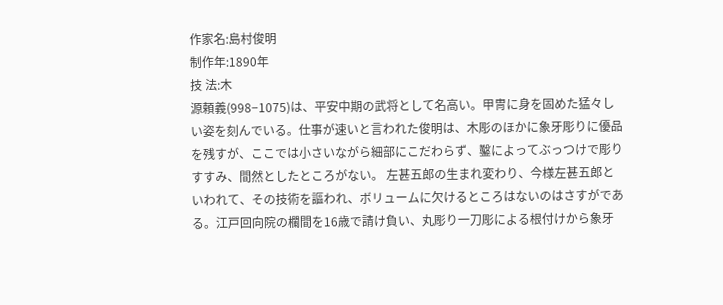作家名:島村俊明
制作年:1890年
技 法:木
源頼義(998−1075)は、平安中期の武将として名高い。甲冑に身を固めた猛々しい姿を刻んでいる。仕事が速いと言われた俊明は、木彫のほかに象牙彫りに優品を残すが、ここでは小さいながら細部にこだわらず、鑿によってぶっつけで彫りすすみ、間然としたところがない。 左甚五郎の生まれ変わり、今様左甚五郎といわれて、その技術を謳われ、ボリュームに欠けるところはないのはさすがである。江戸回向院の欄間を16歳で請け負い、丸彫り一刀彫による根付けから象牙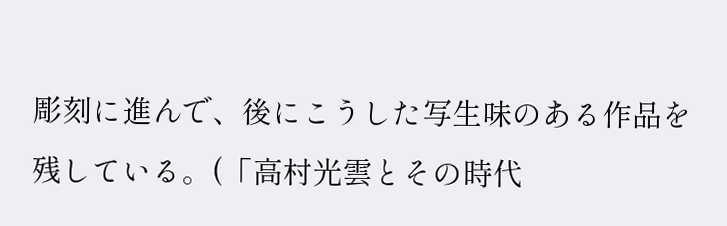彫刻に進んで、後にこうした写生味のある作品を残している。(「高村光雲とその時代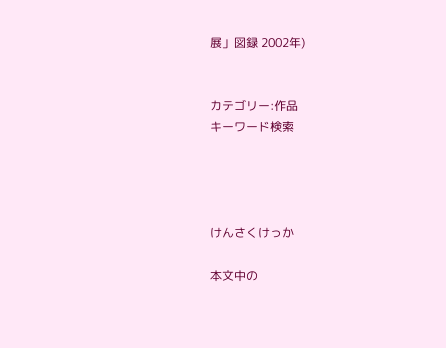展」図録 2002年)


カテゴリー:作品
キーワード検索




けんさくけっか

本文中の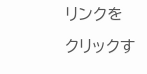リンクをクリックす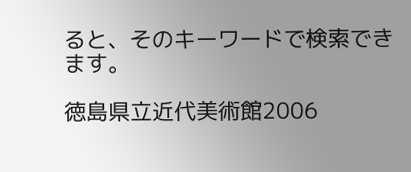ると、そのキーワードで検索できます。

徳島県立近代美術館2006